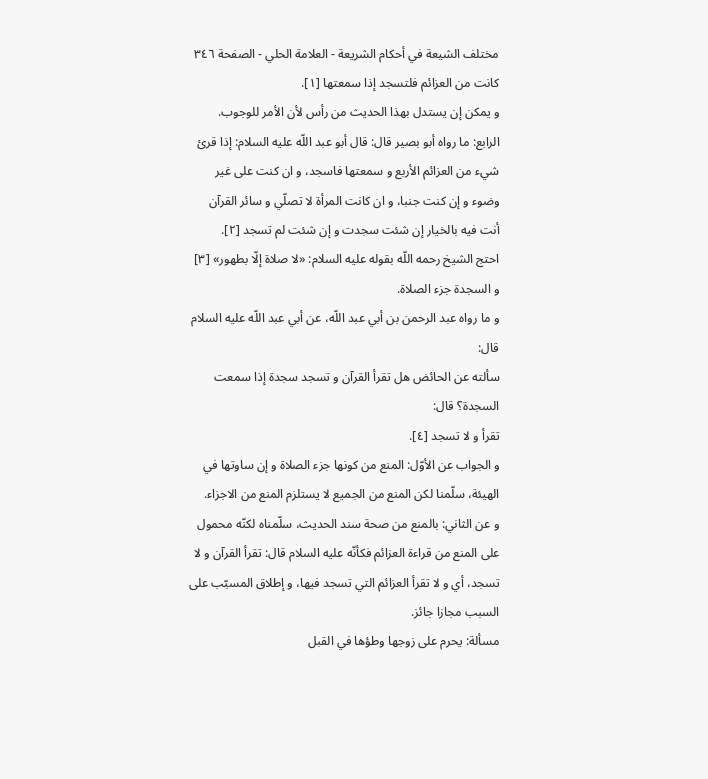مختلف الشيعة في أحكام الشريعة - العلامة الحلي - الصفحة ٣٤٦
كانت من العزائم فلتسجد إذا سمعتها [١].
و يمكن إن يستدل بهذا الحديث من رأس لأن الأمر للوجوب.
الرابع: ما رواه أبو بصير قال: قال أبو عبد اللّه عليه السلام: إذا قرئ شيء من العزائم الأربع و سمعتها فاسجد، و ان كنت على غير وضوء و إن كنت جنبا، و ان كانت المرأة لا تصلّي و سائر القرآن أنت فيه بالخيار إن شئت سجدت و إن شئت لم تسجد [٢].
احتج الشيخ رحمه اللّه بقوله عليه السلام: «لا صلاة إلّا بطهور» [٣] و السجدة جزء الصلاة.
و ما رواه عبد الرحمن بن أبي عبد اللّه، عن أبي عبد اللّه عليه السلام قال:
سألته عن الحائض هل تقرأ القرآن و تسجد سجدة إذا سمعت السجدة؟ قال:
تقرأ و لا تسجد [٤].
و الجواب عن الأوّل: المنع من كونها جزء الصلاة و إن ساوتها في الهيئة، سلّمنا لكن المنع من الجميع لا يستلزم المنع من الاجزاء.
و عن الثاني: بالمنع من صحة سند الحديث، سلّمناه لكنّه محمول على المنع من قراءة العزائم فكأنّه عليه السلام قال: تقرأ القرآن و لا تسجد، أي و لا تقرأ العزائم التي تسجد فيها، و إطلاق المسبّب على السبب مجازا جائز.
مسألة: يحرم على زوجها وطؤها في القبل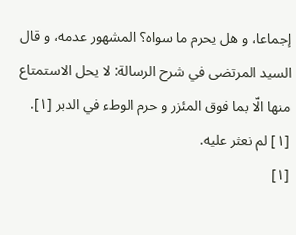إجماعا، و هل يحرم ما سواه؟ المشهور عدمه، و قال السيد المرتضى في شرح الرسالة: لا يحل الاستمتاع منها الّا بما فوق المئزر و حرم الوطء في الدبر [١].
[١] لم نعثر عليه.
[١]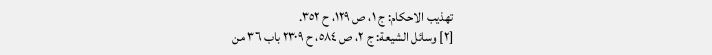تهذيب الاحكام: ج ١، ص ١٢٩، ح ٣٥٢.
[٢] وسائل الشيعة: ج ٢، ص ٥٨٤، ح ٢٣٠٩ باب ٣٦ من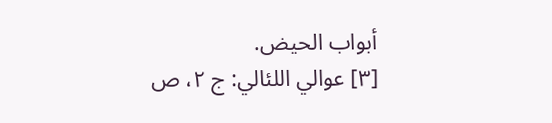أبواب الحيض.
[٣] عوالي اللئالي: ج ٢، ص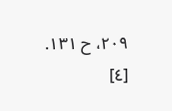٢٠٩، ح ١٣١.
[٤]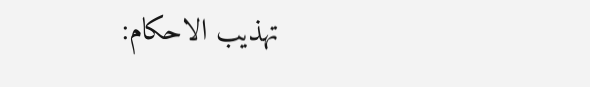تهذيب الاحكام: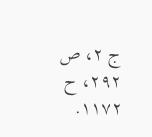ج ٢، ص ٢٩٢، ح ١١٧٢.